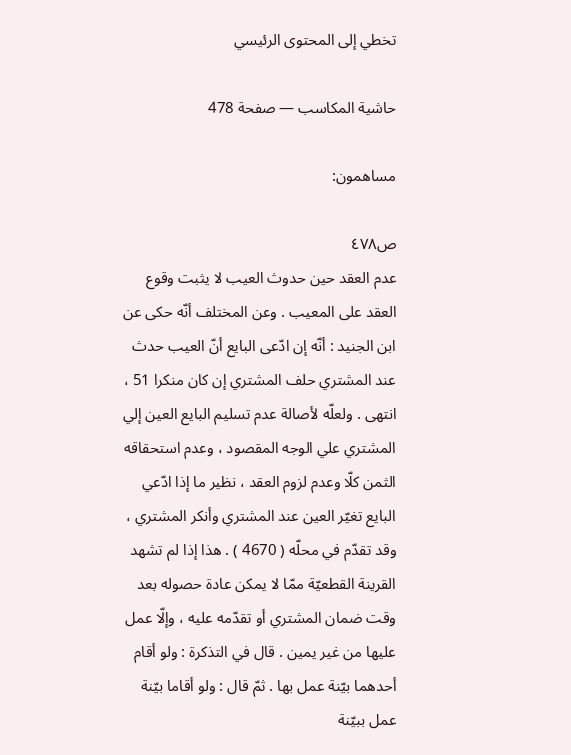تخطي إلى المحتوى الرئيسي

حاشية المكاسب — صفحة 478

مساهمون:

ص٤٧٨
عدم العقد حين حدوث العيب لا يثبت وقوع العقد على المعيب . وعن المختلف أنّه حكى عن ابن الجنيد : أنّه إن ادّعى البايع أنّ العيب حدث عند المشتري حلف المشتري إن كان منكرا 51 ، انتهى . ولعلّه لأصالة عدم تسليم البايع العين إلي المشتري علي الوجه المقصود ، وعدم استحقاقه الثمن كلّا وعدم لزوم العقد ، نظير ما إذا ادّعي البايع تغيّر العين عند المشتري وأنكر المشتري ، وقد تقدّم في محلّه ( 4670 ) . هذا إذا لم تشهد القرينة القطعيّة ممّا لا يمكن عادة حصوله بعد وقت ضمان المشتري أو تقدّمه عليه ، وإلّا عمل عليها من غير يمين . قال في التذكرة : ولو أقام أحدهما بيّنة عمل بها . ثمّ قال : ولو أقاما بيّنة عمل ببيّنة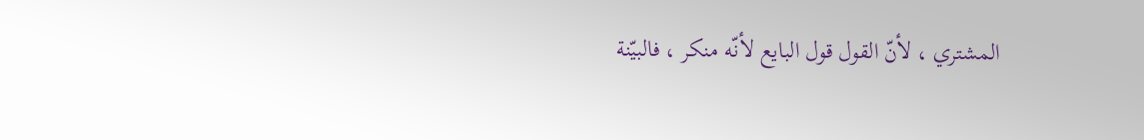المشتري ، لأنّ القول قول البايع لأنّه منكر ، فالبيّنة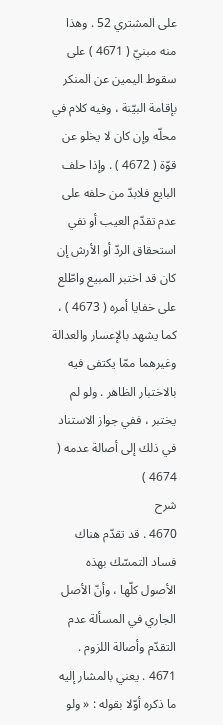على المشتري 52 . وهذا منه مبنيّ ( 4671 ) على سقوط اليمين عن المنكر بإقامة البيّنة ، وفيه كلام في محلّه وإن كان لا يخلو عن قوّة ( 4672 ) . وإذا حلف البايع فلابدّ من حلفه على عدم تقدّم العيب أو نفي استحقاق الردّ أو الأرش إن كان قد اختبر المبيع واطّلع على خفايا أمره ( 4673 ) ، كما يشهد بالإعسار والعدالة وغيرهما ممّا يكتفى فيه بالاختبار الظاهر . ولو لم يختبر ، ففي جواز الاستناد في ذلك إلى أصالة عدمه ( 4674 )
شرح
4670 . قد تقدّم هناك فساد التمسّك بهذه الأصول كلّها ، وأنّ الأصل الجاري في المسألة عدم التقدّم وأصالة اللزوم . 4671 . يعني بالمشار إليه ما ذكره أوّلا بقوله : « ولو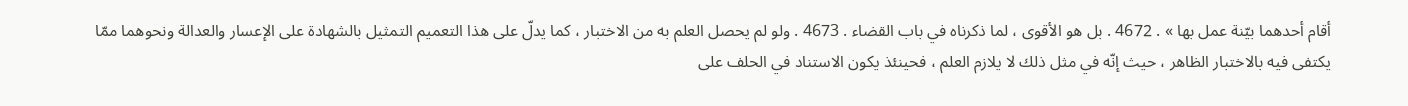أقام أحدهما بيّنة عمل بها » . 4672 . بل هو الأقوى ، لما ذكرناه في باب القضاء . 4673 . ولو لم يحصل العلم به من الاختبار ، كما يدلّ على هذا التعميم التمثيل بالشهادة على الإعسار والعدالة ونحوهما ممّا يكتفى فيه بالاختبار الظاهر ، حيث إنّه في مثل ذلك لا يلازم العلم ، فحينئذ يكون الاستناد في الحلف على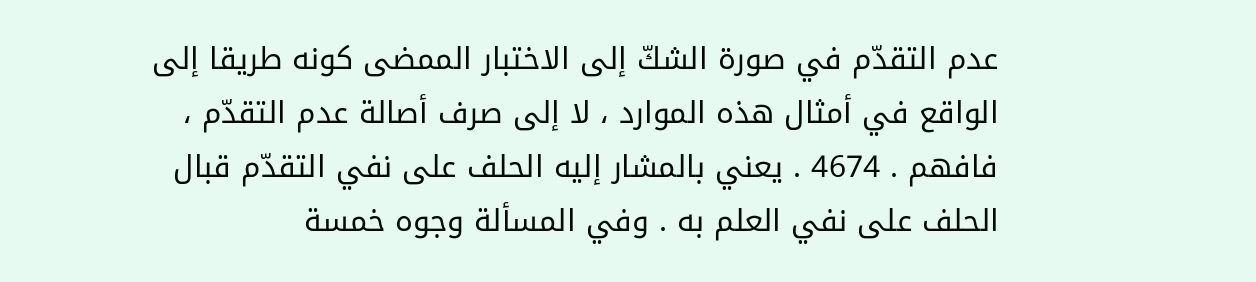عدم التقدّم في صورة الشكّ إلى الاختبار الممضى كونه طريقا إلى الواقع في أمثال هذه الموارد ، لا إلى صرف أصالة عدم التقدّم ، فافهم . 4674 . يعني بالمشار إليه الحلف على نفي التقدّم قبال الحلف على نفي العلم به . وفي المسألة وجوه خمسة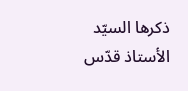ذكرها السيّد الأستاذ قدّس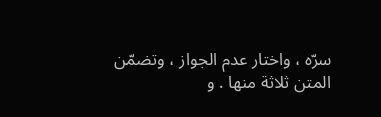سرّه ، واختار عدم الجواز ، وتضمّن المتن ثلاثة منها . و